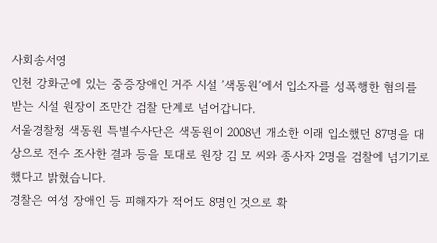사회송서영
인천 강화군에 있는 중증장애인 거주 시설 ′색동원′에서 입소자를 성폭행한 혐의를 받는 시설 원장이 조만간 검찰 단계로 넘어갑니다.
서울경찰청 색동원 특별수사단은 색동원이 2008년 개소한 이래 입소했던 87명을 대상으로 전수 조사한 결과 등을 토대로 원장 김 모 씨와 종사자 2명을 검찰에 넘기기로 했다고 밝혔습니다.
경찰은 여성 장애인 등 피해자가 적어도 8명인 것으로 확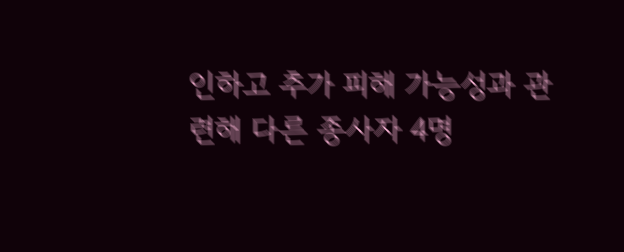인하고 추가 피해 가능성과 관련해 다른 종사자 4명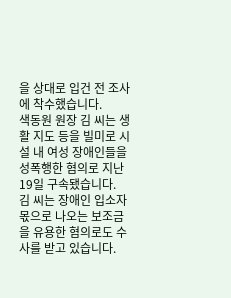을 상대로 입건 전 조사에 착수했습니다.
색동원 원장 김 씨는 생활 지도 등을 빌미로 시설 내 여성 장애인들을 성폭행한 혐의로 지난 19일 구속됐습니다.
김 씨는 장애인 입소자 몫으로 나오는 보조금을 유용한 혐의로도 수사를 받고 있습니다.